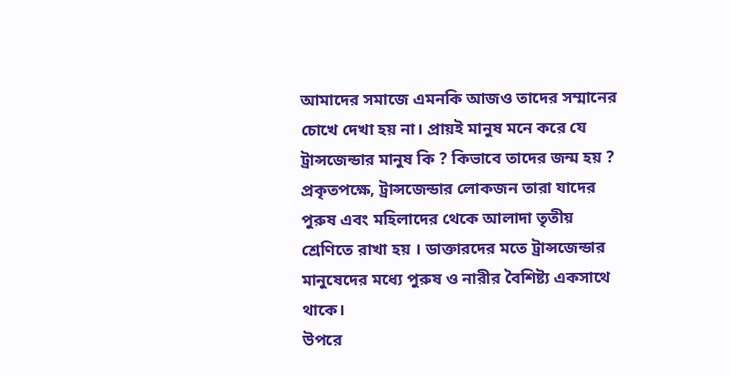আমাদের সমাজে এমনকি আজও তাদের সম্মানের চোখে দেখা হয় না। প্রায়ই মানুষ মনে করে যে ট্রান্সজেন্ডার মানুষ কি ? কিভাবে তাদের জন্ম হয় ?
প্রকৃতপক্ষে, ট্রান্সজেন্ডার লোকজন তারা যাদের পুরুষ এবং মহিলাদের থেকে আলাদা তৃতীয় শ্রেণিতে রাখা হয় । ডাক্তারদের মতে ট্রান্সজেন্ডার মানুষেদের মধ্যে পুরুষ ও নারীর বৈশিষ্ট্য একসাথে থাকে।
উপরে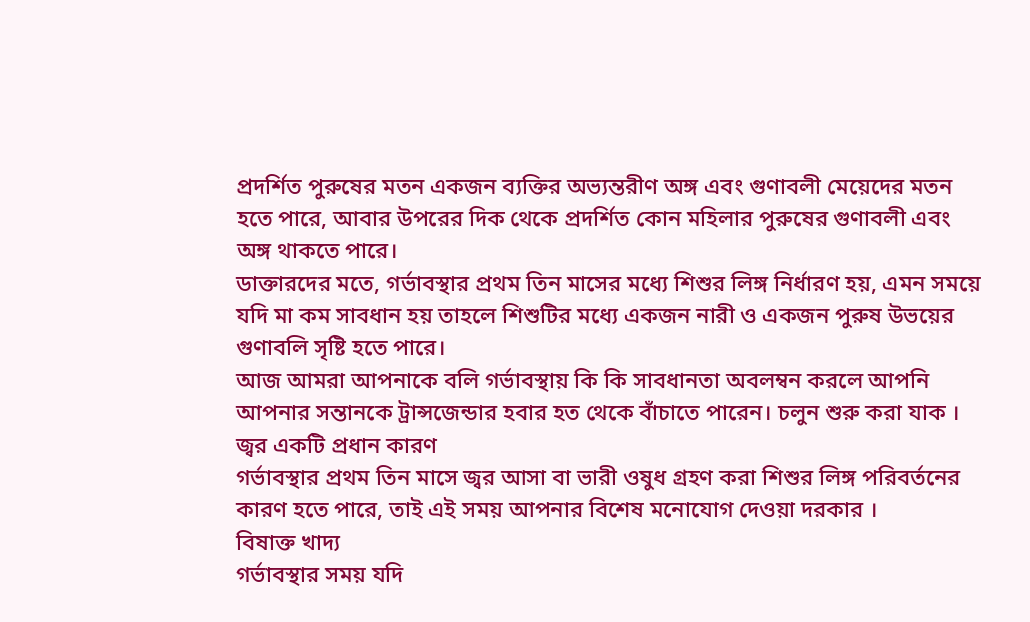প্রদর্শিত পুরুষের মতন একজন ব্যক্তির অভ্যন্তরীণ অঙ্গ এবং গুণাবলী মেয়েদের মতন হতে পারে, আবার উপরের দিক থেকে প্রদর্শিত কোন মহিলার পুরুষের গুণাবলী এবং অঙ্গ থাকতে পারে।
ডাক্তারদের মতে, গর্ভাবস্থার প্রথম তিন মাসের মধ্যে শিশুর লিঙ্গ নির্ধারণ হয়, এমন সময়ে যদি মা কম সাবধান হয় তাহলে শিশুটির মধ্যে একজন নারী ও একজন পুরুষ উভয়ের গুণাবলি সৃষ্টি হতে পারে।
আজ আমরা আপনাকে বলি গর্ভাবস্থায় কি কি সাবধানতা অবলম্বন করলে আপনি আপনার সন্তানকে ট্রান্সজেন্ডার হবার হত থেকে বাঁচাতে পারেন। চলুন শুরু করা যাক ।
জ্বর একটি প্রধান কারণ
গর্ভাবস্থার প্রথম তিন মাসে জ্বর আসা বা ভারী ওষুধ গ্রহণ করা শিশুর লিঙ্গ পরিবর্তনের কারণ হতে পারে, তাই এই সময় আপনার বিশেষ মনোযোগ দেওয়া দরকার ।
বিষাক্ত খাদ্য
গর্ভাবস্থার সময় যদি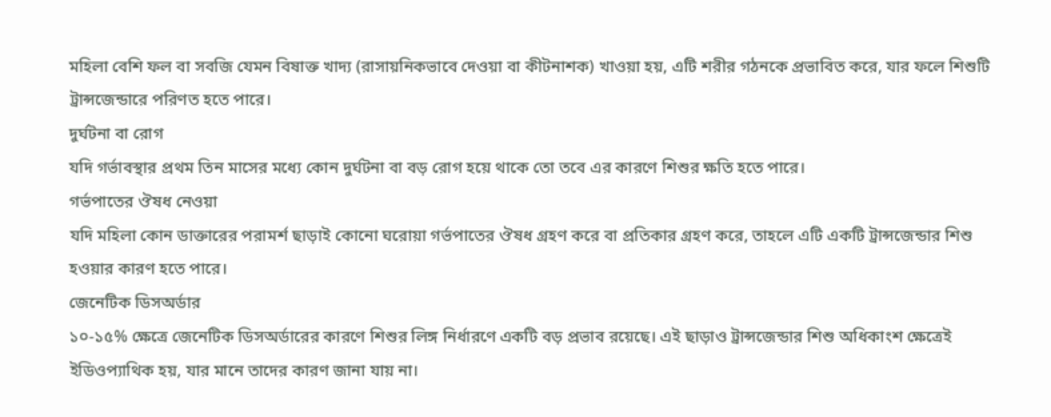মহিলা বেশি ফল বা সবজি যেমন বিষাক্ত খাদ্য (রাসায়নিকভাবে দেওয়া বা কীটনাশক) খাওয়া হয়, এটি শরীর গঠনকে প্রভাবিত করে, যার ফলে শিশুটি ট্রান্সজেন্ডারে পরিণত হতে পারে।
দুর্ঘটনা বা রোগ
যদি গর্ভাবস্থার প্রথম তিন মাসের মধ্যে কোন দুর্ঘটনা বা বড় রোগ হয়ে থাকে তো তবে এর কারণে শিশুর ক্ষতি হতে পারে।
গর্ভপাতের ঔষধ নেওয়া
যদি মহিলা কোন ডাক্তারের পরামর্শ ছাড়াই কোনো ঘরোয়া গর্ভপাতের ঔষধ গ্রহণ করে বা প্রতিকার গ্রহণ করে, তাহলে এটি একটি ট্রান্সজেন্ডার শিশু হওয়ার কারণ হতে পারে।
জেনেটিক ডিসঅর্ডার
১০-১৫% ক্ষেত্রে জেনেটিক ডিসঅর্ডারের কারণে শিশুর লিঙ্গ নির্ধারণে একটি বড় প্রভাব রয়েছে। এই ছাড়াও ট্রান্সজেন্ডার শিশু অধিকাংশ ক্ষেত্রেই ইডিওপ্যাথিক হয়, যার মানে তাদের কারণ জানা যায় না।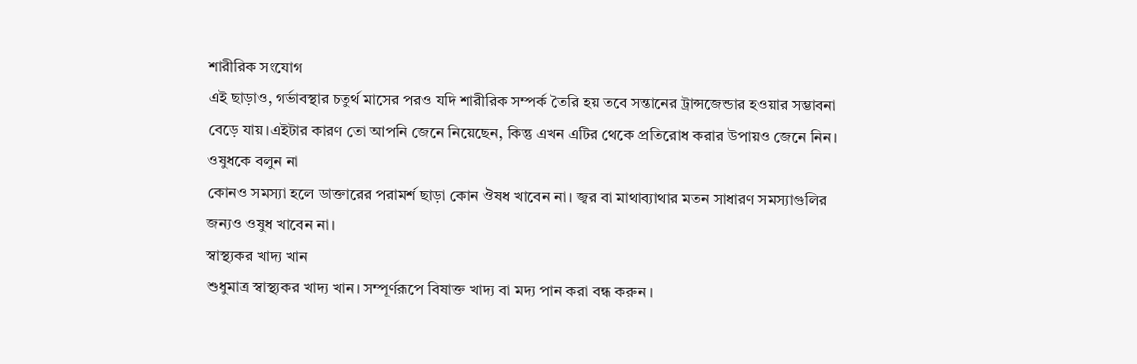শারীরিক সংযোগ
এই ছাড়াও, গর্ভাবস্থার চতুর্থ মাসের পরও যদি শারীরিক সম্পর্ক তৈরি হয় তবে সন্তানের ট্রান্সজেন্ডার হওয়ার সম্ভাবনা বেড়ে যায়।এইটার কারণ তো আপনি জেনে নিয়েছেন, কিন্তু এখন এটির থেকে প্রতিরোধ করার উপায়ও জেনে নিন।
ওষুধকে বলুন না
কোনও সমস্যা হলে ডাক্তারের পরামর্শ ছাড়া কোন ঔষধ খাবেন না। জ্বর বা মাথাব্যাথার মতন সাধারণ সমস্যাগুলির জন্যও ওষুধ খাবেন না।
স্বাস্থ্যকর খাদ্য খান
শুধুমাত্র স্বাস্থ্যকর খাদ্য খান। সম্পূর্ণরূপে বিষাক্ত খাদ্য বা মদ্য পান করা বন্ধ করুন ।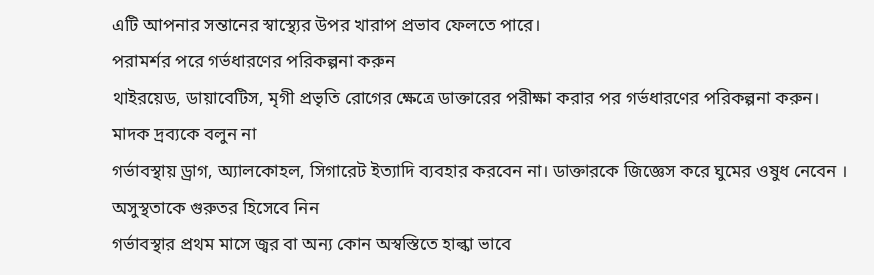এটি আপনার সন্তানের স্বাস্থ্যের উপর খারাপ প্রভাব ফেলতে পারে।
পরামর্শর পরে গর্ভধারণের পরিকল্পনা করুন
থাইরয়েড, ডায়াবেটিস, মৃগী প্রভৃতি রোগের ক্ষেত্রে ডাক্তারের পরীক্ষা করার পর গর্ভধারণের পরিকল্পনা করুন।
মাদক দ্রব্যকে বলুন না
গর্ভাবস্থায় ড্রাগ, অ্যালকোহল, সিগারেট ইত্যাদি ব্যবহার করবেন না। ডাক্তারকে জিজ্ঞেস করে ঘুমের ওষুধ নেবেন ।
অসুস্থতাকে গুরুতর হিসেবে নিন
গর্ভাবস্থার প্রথম মাসে জ্বর বা অন্য কোন অস্বস্তিতে হাল্কা ভাবে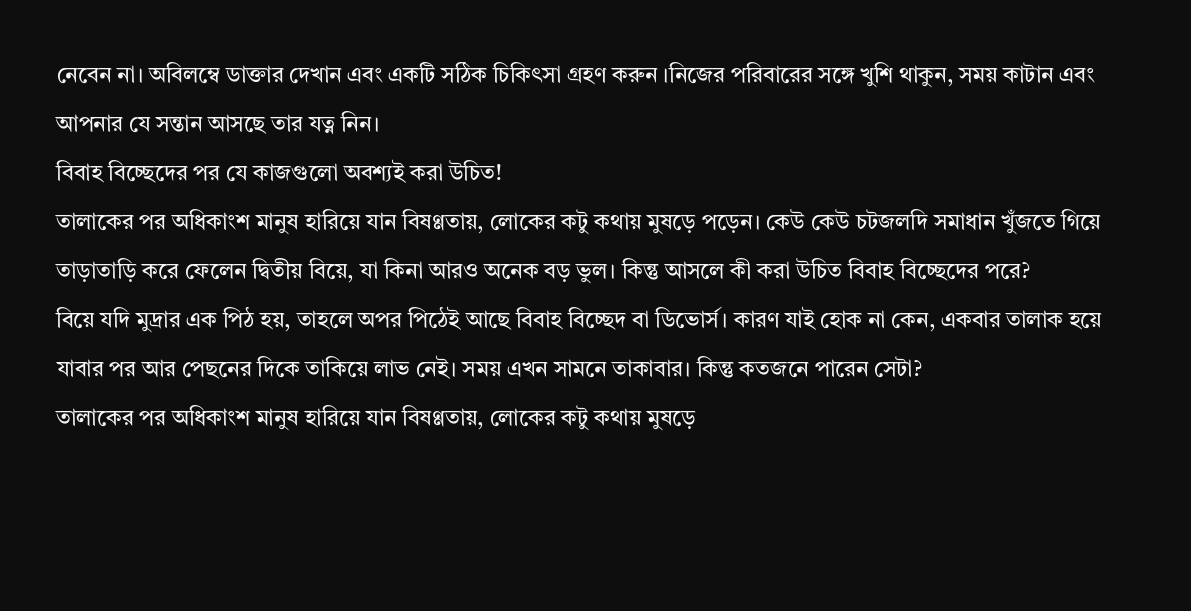নেবেন না। অবিলম্বে ডাক্তার দেখান এবং একটি সঠিক চিকিৎসা গ্রহণ করুন ।নিজের পরিবারের সঙ্গে খুশি থাকুন, সময় কাটান এবং আপনার যে সন্তান আসছে তার যত্ন নিন।
বিবাহ বিচ্ছেদের পর যে কাজগুলো অবশ্যই করা উচিত!
তালাকের পর অধিকাংশ মানুষ হারিয়ে যান বিষণ্ণতায়, লোকের কটু কথায় মুষড়ে পড়েন। কেউ কেউ চটজলদি সমাধান খুঁজতে গিয়ে তাড়াতাড়ি করে ফেলেন দ্বিতীয় বিয়ে, যা কিনা আরও অনেক বড় ভুল। কিন্তু আসলে কী করা উচিত বিবাহ বিচ্ছেদের পরে?
বিয়ে যদি মুদ্রার এক পিঠ হয়, তাহলে অপর পিঠেই আছে বিবাহ বিচ্ছেদ বা ডিভোর্স। কারণ যাই হোক না কেন, একবার তালাক হয়ে যাবার পর আর পেছনের দিকে তাকিয়ে লাভ নেই। সময় এখন সামনে তাকাবার। কিন্তু কতজনে পারেন সেটা?
তালাকের পর অধিকাংশ মানুষ হারিয়ে যান বিষণ্ণতায়, লোকের কটু কথায় মুষড়ে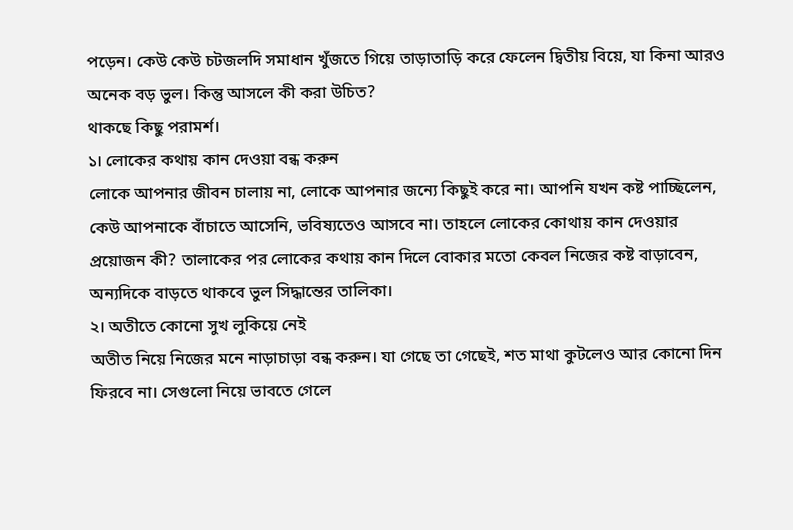পড়েন। কেউ কেউ চটজলদি সমাধান খুঁজতে গিয়ে তাড়াতাড়ি করে ফেলেন দ্বিতীয় বিয়ে, যা কিনা আরও অনেক বড় ভুল। কিন্তু আসলে কী করা উচিত?
থাকছে কিছু পরামর্শ।
১। লোকের কথায় কান দেওয়া বন্ধ করুন
লোকে আপনার জীবন চালায় না, লোকে আপনার জন্যে কিছুই করে না। আপনি যখন কষ্ট পাচ্ছিলেন, কেউ আপনাকে বাঁচাতে আসেনি, ভবিষ্যতেও আসবে না। তাহলে লোকের কোথায় কান দেওয়ার প্রয়োজন কী? তালাকের পর লোকের কথায় কান দিলে বোকার মতো কেবল নিজের কষ্ট বাড়াবেন, অন্যদিকে বাড়তে থাকবে ভুল সিদ্ধান্তের তালিকা।
২। অতীতে কোনো সুখ লুকিয়ে নেই
অতীত নিয়ে নিজের মনে নাড়াচাড়া বন্ধ করুন। যা গেছে তা গেছেই, শত মাথা কুটলেও আর কোনো দিন ফিরবে না। সেগুলো নিয়ে ভাবতে গেলে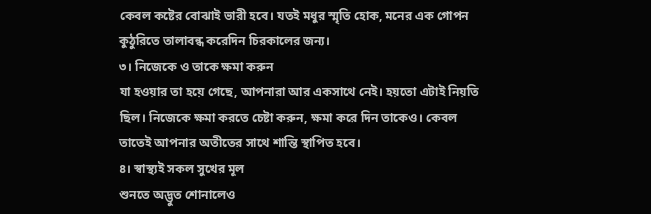কেবল কষ্টের বোঝাই ভারী হবে। যতই মধুর স্মৃতি হোক, মনের এক গোপন কুঠুরিতে তালাবন্ধ করেদিন চিরকালের জন্য।
৩। নিজেকে ও তাকে ক্ষমা করুন
যা হওয়ার তা হয়ে গেছে, আপনারা আর একসাথে নেই। হয়তো এটাই নিয়তি ছিল। নিজেকে ক্ষমা করতে চেষ্টা করুন, ক্ষমা করে দিন তাকেও। কেবল তাতেই আপনার অতীতের সাথে শান্তি স্থাপিত হবে।
৪। স্বাস্থ্যই সকল সুখের মূল
শুনতে অদ্ভুত শোনালেও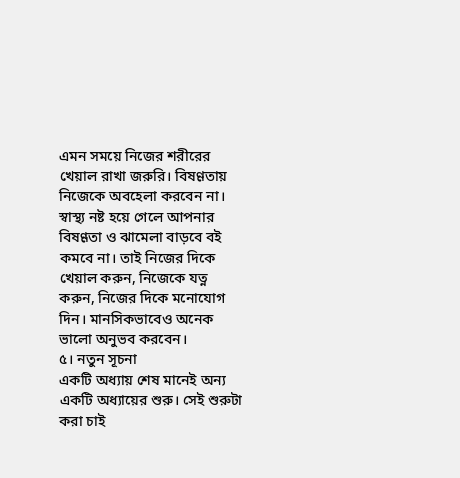এমন সময়ে নিজের শরীরের খেয়াল রাখা জরুরি। বিষণ্ণতায় নিজেকে অবহেলা করবেন না। স্বাস্থ্য নষ্ট হয়ে গেলে আপনার বিষণ্ণতা ও ঝামেলা বাড়বে বই কমবে না। তাই নিজের দিকে খেয়াল করুন, নিজেকে যত্ন করুন, নিজের দিকে মনোযোগ দিন। মানসিকভাবেও অনেক ভালো অনুভব করবেন।
৫। নতুন সূচনা
একটি অধ্যায় শেষ মানেই অন্য একটি অধ্যায়ের শুরু। সেই শুরুটা করা চাই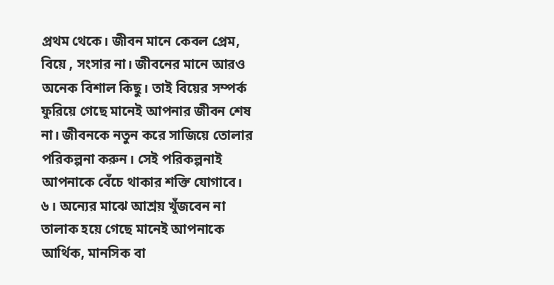প্রথম থেকে। জীবন মানে কেবল প্রেম, বিয়ে , সংসার না। জীবনের মানে আরও অনেক বিশাল কিছু। তাই বিয়ের সম্পর্ক ফুরিয়ে গেছে মানেই আপনার জীবন শেষ না। জীবনকে নতুন করে সাজিয়ে তোলার পরিকল্পনা করুন। সেই পরিকল্পনাই আপনাকে বেঁচে থাকার শক্তি যোগাবে।
৬। অন্যের মাঝে আশ্রয় খুঁজবেন না
তালাক হয়ে গেছে মানেই আপনাকে আর্থিক, মানসিক বা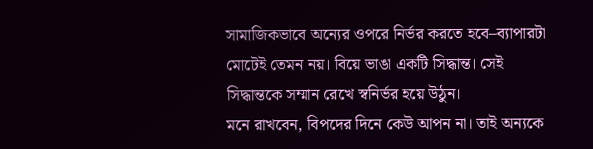সামাজিকভাবে অন্যের ওপরে নির্ভর করতে হবে–ব্যাপারটা মোটেই তেমন নয়। বিয়ে ভাঙা একটি সিদ্ধান্ত। সেই সিদ্ধান্তকে সম্মান রেখে স্বনির্ভর হয়ে উঠুন।
মনে রাখবেন, বিপদের দিনে কেউ আপন না। তাই অন্যকে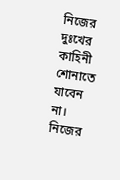নিজের দুঃখের কাহিনী শোনাতে যাবেন না। নিজের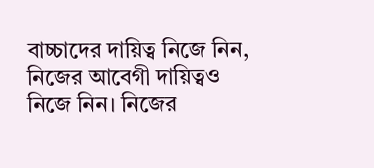বাচ্চাদের দায়িত্ব নিজে নিন, নিজের আবেগী দায়িত্বও নিজে নিন। নিজের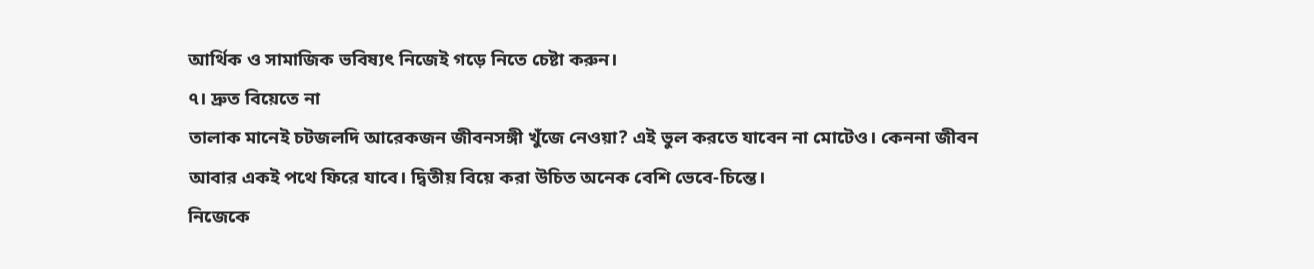আর্থিক ও সামাজিক ভবিষ্যৎ নিজেই গড়ে নিতে চেষ্টা করুন।
৭। দ্রুত বিয়েতে না
তালাক মানেই চটজলদি আরেকজন জীবনসঙ্গী খুঁজে নেওয়া? এই ভুল করতে যাবেন না মোটেও। কেননা জীবন আবার একই পথে ফিরে যাবে। দ্বিতীয় বিয়ে করা উচিত অনেক বেশি ভেবে-চিন্তে।
নিজেকে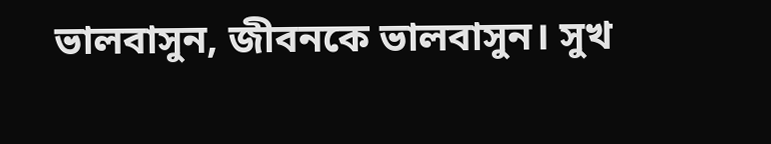ভালবাসুন, জীবনকে ভালবাসুন। সুখ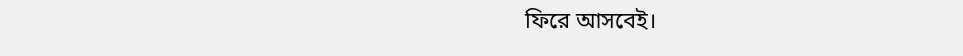ফিরে আসবেই।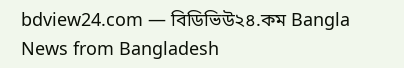bdview24.com — বিডিভিউ২৪.কম Bangla News from Bangladesh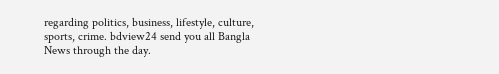regarding politics, business, lifestyle, culture, sports, crime. bdview24 send you all Bangla News through the day.